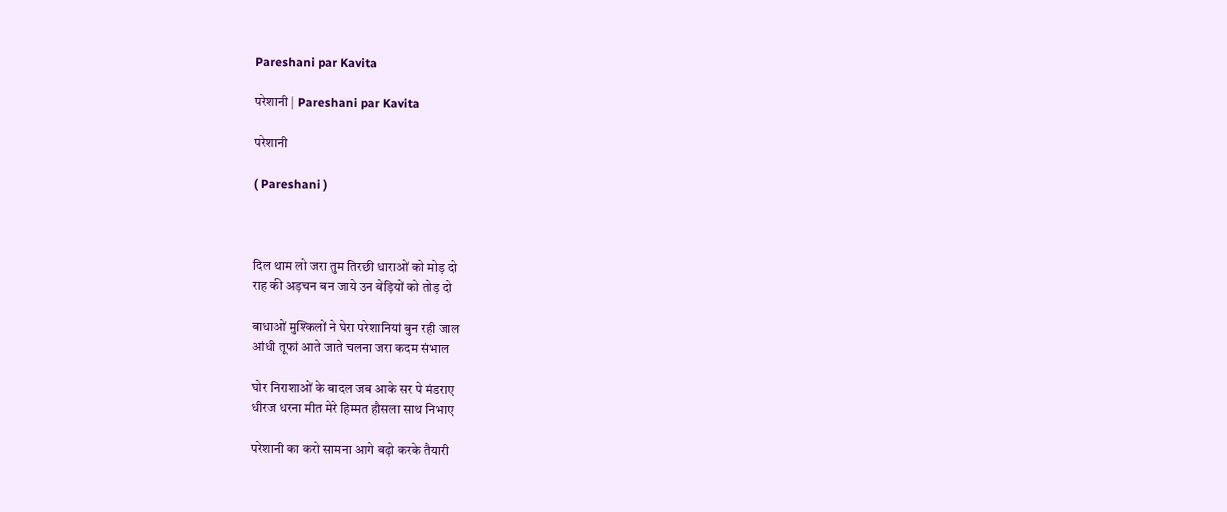Pareshani par Kavita

परेशानी | Pareshani par Kavita

परेशानी

( Pareshani )



दिल थाम लो जरा तुम तिरछी धाराओं को मोड़ दो
राह की अड़चन बन जाये उन बेड़ियों को तोड़ दो

बाधाओं मुश्किलों ने घेरा परेशानियां बुन रही जाल
आंधी तूफां आते जाते चलना जरा कदम संभाल

घोर निराशाओं के बादल जब आके सर पे मंडराए
धीरज धरना मीत मेरे हिम्मत हौसला साथ निभाए

परेशानी का करो सामना आगे बढ़ो करके तैयारी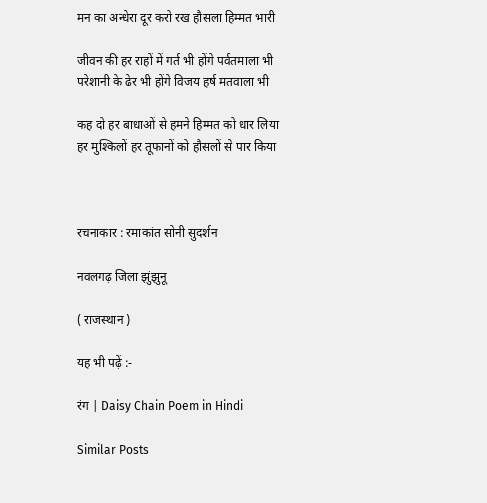मन का अन्धेरा दूर करो रख हौसला हिम्मत भारी

जीवन की हर राहों में गर्त भी होंगे पर्वतमाला भी
परेशानी के ढेर भी होंगे विजय हर्ष मतवाला भी

कह दो हर बाधाओं से हमने हिम्मत को धार लिया
हर मुश्किलों हर तूफानों को हौसलों से पार किया



रचनाकार : रमाकांत सोनी सुदर्शन

नवलगढ़ जिला झुंझुनू

( राजस्थान )

यह भी पढ़ें :-

रंग | Daisy Chain Poem in Hindi

Similar Posts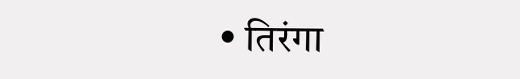• तिरंगा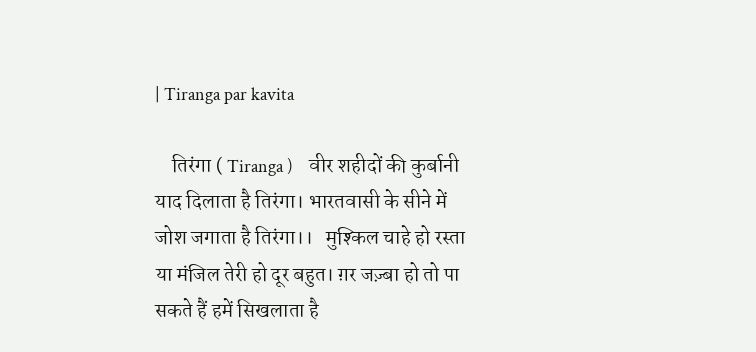| Tiranga par kavita

    तिरंगा ( Tiranga )    वीर शहीदों की कुर्बानी याद दिलाता है तिरंगा। भारतवासी के सीने में जोश जगाता है तिरंगा।।   मुश्किल चाहे हो रस्ता या मंजिल तेरी हो दूर बहुत। ग़र जज़्बा हो तो पा सकते हैं हमें सिखलाता है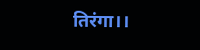तिरंगा।।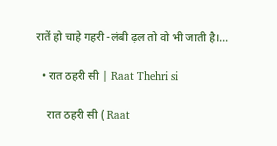रातें हो चाहे गहरी -लंबी ढ़ल तो वो भी जाती है।…

  • रात ठहरी सी | Raat Thehri si

    रात ठहरी सी ( Raat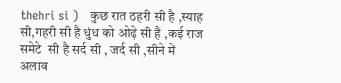thehri si )   कुछ रात ठहरी सी है ,स्याह सी,गहरी सी है धुंध को ओढ़े सी है ,कई राज  समेटे  सी है सर्द सी , जर्द सी ,सीने में अलाव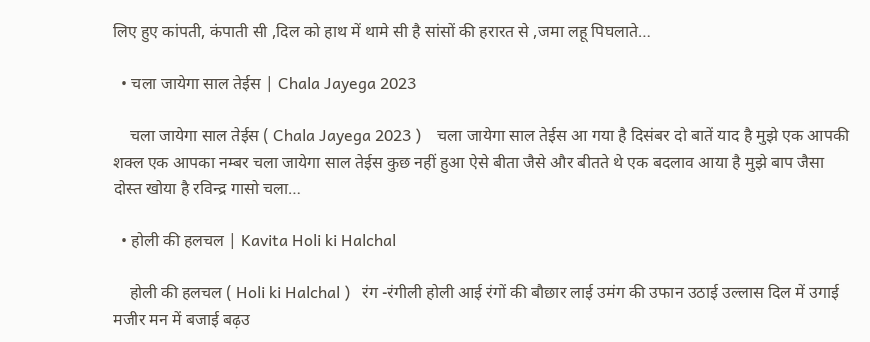लिए हुए कांपती, कंपाती सी ,दिल को हाथ में थामे सी है सांसों की हरारत से ,जमा लहू पिघलाते…

  • चला जायेगा साल तेईस | Chala Jayega 2023

    चला जायेगा साल तेईस ( Chala Jayega 2023 )    चला जायेगा साल तेईस आ गया है दिसंबर दो बातें याद है मुझे एक आपकी शक्ल एक आपका नम्बर चला जायेगा साल तेईस कुछ नहीं हुआ ऐसे बीता जैसे और बीतते थे एक बदलाव आया है मुझे बाप जैसा दोस्त खोया है रविन्द्र गासो चला…

  • होली की हलचल | Kavita Holi ki Halchal

    होली की हलचल ( Holi ki Halchal )   रंग -रंगीली होली आई रंगों की बौछार लाई उमंग की उफान उठाई उल्लास दिल में उगाई मजीर मन में बजाई बढ़उ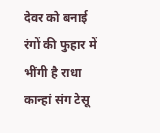देवर को बनाई रंगों की फुहार में भींगी है राधा कान्हां संग टेसू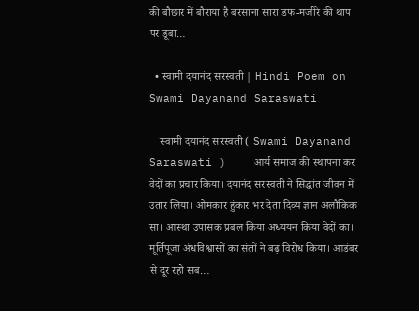की बौछार में बौराया है बरसाना सारा डफ-मजीरे की थाप पर डूबा…

  • स्वामी दयानंद सरस्वती | Hindi Poem on Swami Dayanand Saraswati

    स्वामी दयानंद सरस्वती ( Swami Dayanand Saraswati )    आर्य समाज की स्थापना कर वेदों का प्रचार किया। दयानंद सरस्वती ने सिद्धांत जीवन में उतार लिया। ओमकार हुंकार भर देता दिव्य ज्ञान अलौकिक सा। आस्था उपासक प्रबल किया अध्ययन किया वेदों का। मूर्तिपूजा अंधविश्वासों का संतों ने बढ़ विरोध किया। आडंबर से दूर रहो सब…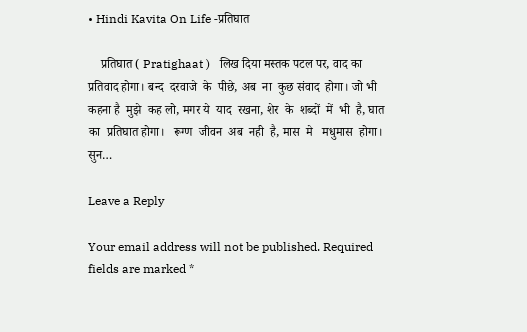• Hindi Kavita On Life -प्रतिघात

    प्रतिघात ( Pratighaat )   लिख दिया मस्तक पटल पर, वाद का प्रतिवाद होगा। बन्द  दरवाजे  के  पीछे, अब  ना  कुछ संवाद  होगा। जो भी कहना है  मुझे  कह लो, मगर ये  याद  रखना, शेर  के  शब्दों  में  भी  है, घात  का  प्रतिघात होगा।   रूग्ण  जीवन  अब  नही  है, मास  मे   मधुमास  होगा। सुन…

Leave a Reply

Your email address will not be published. Required fields are marked *